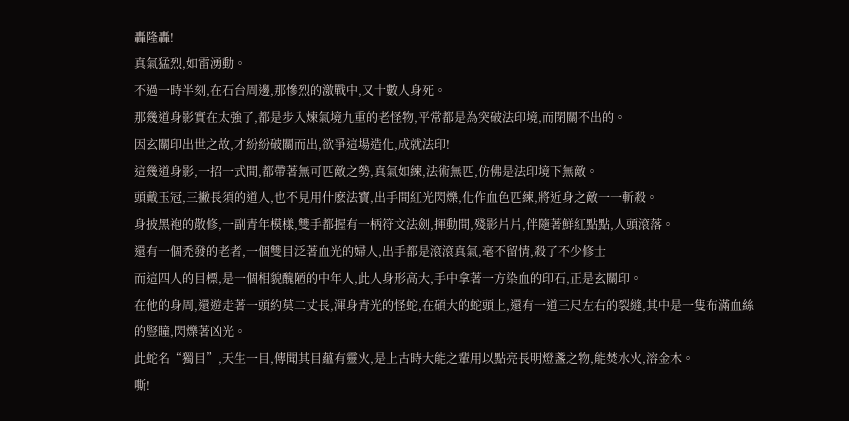轟隆轟!
真氣猛烈,如雷湧動。
不過一時半刻,在石台周邊,那慘烈的激戰中,又十數人身死。
那幾道身影實在太強了,都是步入煉氣境九重的老怪物,平常都是為突破法印境,而閉關不出的。
因玄關印出世之故,才紛紛破關而出,欲爭這場造化,成就法印!
這幾道身影,一招一式間,都帶著無可匹敵之勢,真氣如練,法術無匹,仿佛是法印境下無敵。
頭戴玉冠,三撇長須的道人,也不見用什麽法寶,出手間紅光閃爍,化作血色匹練,將近身之敵一一斬殺。
身披黑袍的散修,一副青年模樣,雙手都握有一柄符文法劍,揮動間,殘影片片,伴隨著鮮紅點點,人頭滾落。
還有一個禿發的老者,一個雙目泛著血光的婦人,出手都是滾滾真氣,毫不留情,殺了不少修士
而這四人的目標,是一個相貌醜陋的中年人,此人身形高大,手中拿著一方染血的印石,正是玄關印。
在他的身周,還遊走著一頭約莫二丈長,渾身青光的怪蛇,在碩大的蛇頭上,還有一道三尺左右的裂縫,其中是一隻布滿血絲的豎瞳,閃爍著凶光。
此蛇名“獨目”,天生一目,傳聞其目蘊有靈火,是上古時大能之輩用以點亮長明燈盞之物,能焚水火,溶金木。
嘶!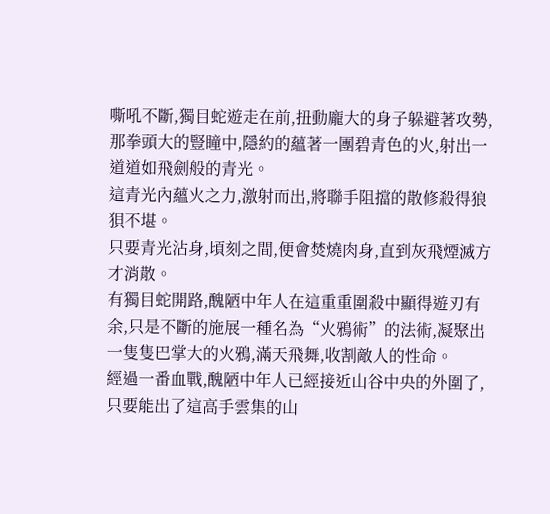嘶吼不斷,獨目蛇遊走在前,扭動龐大的身子躲避著攻勢,那拳頭大的豎瞳中,隱約的蘊著一團碧青色的火,射出一道道如飛劍般的青光。
這青光內蘊火之力,激射而出,將聯手阻擋的散修殺得狼狽不堪。
只要青光沾身,頃刻之間,便會焚燒肉身,直到灰飛煙滅方才消散。
有獨目蛇開路,醜陋中年人在這重重圍殺中顯得遊刃有余,只是不斷的施展一種名為“火鴉術”的法術,凝聚出一隻隻巴掌大的火鴉,滿天飛舞,收割敵人的性命。
經過一番血戰,醜陋中年人已經接近山谷中央的外圍了,只要能出了這高手雲集的山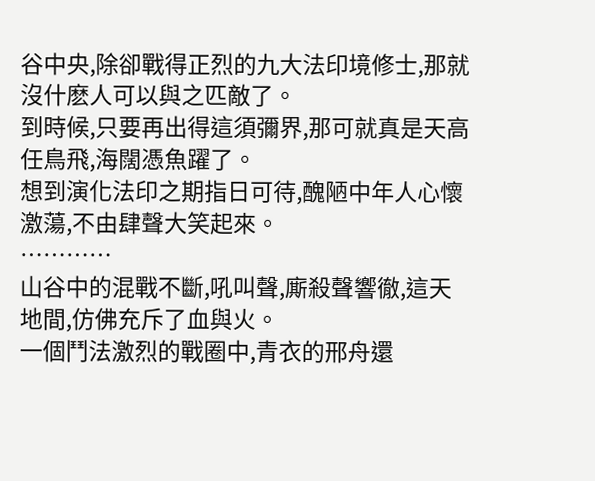谷中央,除卻戰得正烈的九大法印境修士,那就沒什麽人可以與之匹敵了。
到時候,只要再出得這須彌界,那可就真是天高任鳥飛,海闊憑魚躍了。
想到演化法印之期指日可待,醜陋中年人心懷激蕩,不由肆聲大笑起來。
…………
山谷中的混戰不斷,吼叫聲,廝殺聲響徹,這天地間,仿佛充斥了血與火。
一個鬥法激烈的戰圈中,青衣的邢舟還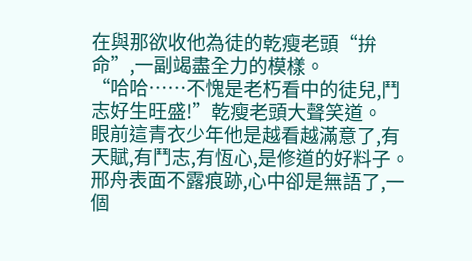在與那欲收他為徒的乾瘦老頭“拚命”,一副竭盡全力的模樣。
“哈哈……不愧是老朽看中的徒兒,鬥志好生旺盛!”乾瘦老頭大聲笑道。
眼前這青衣少年他是越看越滿意了,有天賦,有鬥志,有恆心,是修道的好料子。
邢舟表面不露痕跡,心中卻是無語了,一個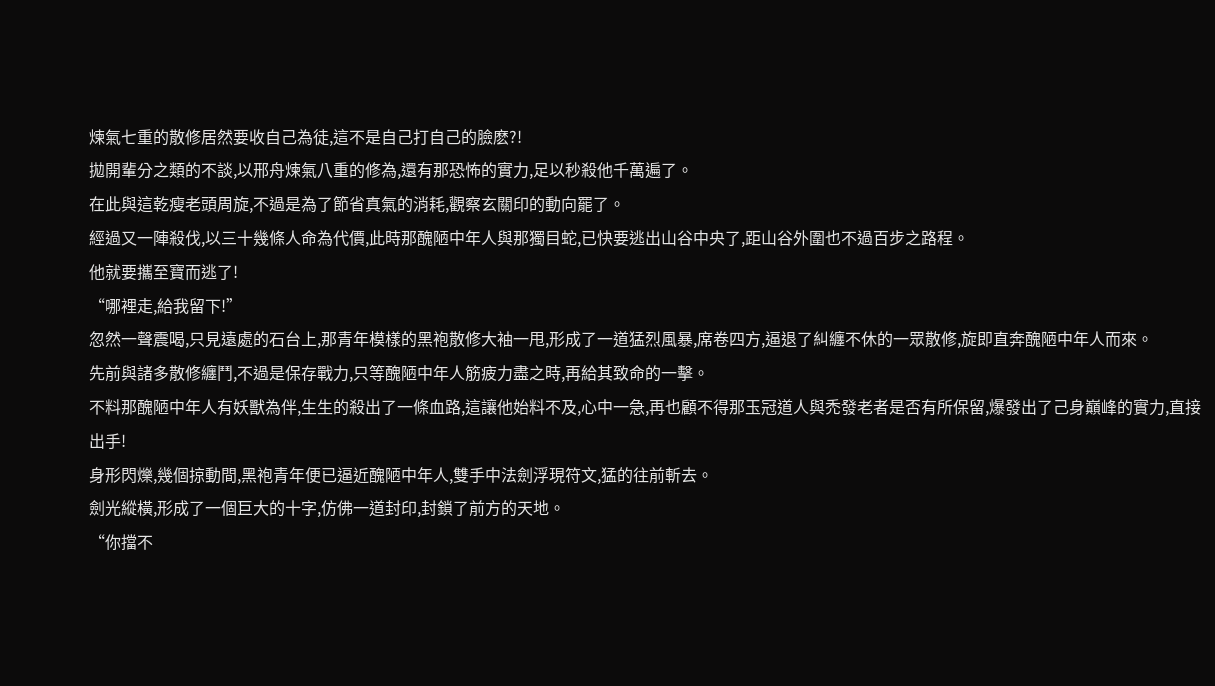煉氣七重的散修居然要收自己為徒,這不是自己打自己的臉麽?!
拋開輩分之類的不談,以邢舟煉氣八重的修為,還有那恐怖的實力,足以秒殺他千萬遍了。
在此與這乾瘦老頭周旋,不過是為了節省真氣的消耗,觀察玄關印的動向罷了。
經過又一陣殺伐,以三十幾條人命為代價,此時那醜陋中年人與那獨目蛇,已快要逃出山谷中央了,距山谷外圍也不過百步之路程。
他就要攜至寶而逃了!
“哪裡走,給我留下!”
忽然一聲震喝,只見遠處的石台上,那青年模樣的黑袍散修大袖一甩,形成了一道猛烈風暴,席卷四方,逼退了糾纏不休的一眾散修,旋即直奔醜陋中年人而來。
先前與諸多散修纏鬥,不過是保存戰力,只等醜陋中年人筋疲力盡之時,再給其致命的一擊。
不料那醜陋中年人有妖獸為伴,生生的殺出了一條血路,這讓他始料不及,心中一急,再也顧不得那玉冠道人與禿發老者是否有所保留,爆發出了己身巔峰的實力,直接出手!
身形閃爍,幾個掠動間,黑袍青年便已逼近醜陋中年人,雙手中法劍浮現符文,猛的往前斬去。
劍光縱橫,形成了一個巨大的十字,仿佛一道封印,封鎖了前方的天地。
“你擋不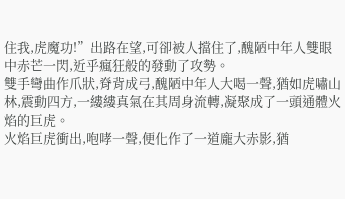住我,虎魔功!”出路在望,可卻被人擋住了,醜陋中年人雙眼中赤芒一閃,近乎瘋狂般的發動了攻勢。
雙手彎曲作爪狀,脊背成弓,醜陋中年人大喝一聲,猶如虎嘯山林,震動四方,一縷縷真氣在其周身流轉,凝聚成了一頭通體火焰的巨虎。
火焰巨虎衝出,咆哮一聲,便化作了一道龐大赤影,猶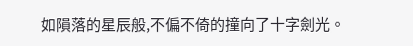如隕落的星辰般,不偏不倚的撞向了十字劍光。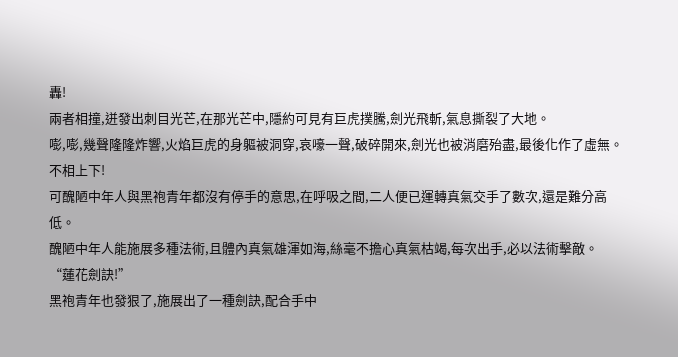轟!
兩者相撞,迸發出刺目光芒,在那光芒中,隱約可見有巨虎撲騰,劍光飛斬,氣息撕裂了大地。
嘭,嘭,幾聲隆隆炸響,火焰巨虎的身軀被洞穿,哀嚎一聲,破碎開來,劍光也被消磨殆盡,最後化作了虛無。
不相上下!
可醜陋中年人與黑袍青年都沒有停手的意思,在呼吸之間,二人便已運轉真氣交手了數次,還是難分高低。
醜陋中年人能施展多種法術,且體內真氣雄渾如海,絲毫不擔心真氣枯竭,每次出手,必以法術擊敵。
“蓮花劍訣!”
黑袍青年也發狠了,施展出了一種劍訣,配合手中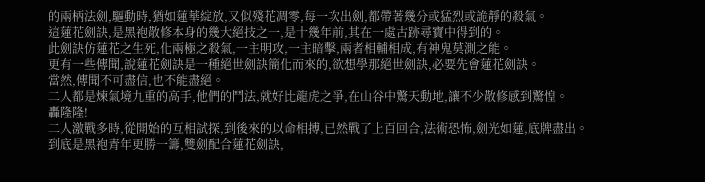的兩柄法劍,驅動時,猶如蓮華綻放,又似殘花凋零,每一次出劍,都帶著幾分或猛烈或詭靜的殺氣。
這蓮花劍訣,是黑袍散修本身的幾大絕技之一,是十幾年前,其在一處古跡尋寶中得到的。
此劍訣仿蓮花之生死,化兩極之殺氣,一主明攻,一主暗擊,兩者相輔相成,有神鬼莫測之能。
更有一些傳聞,說蓮花劍訣是一種絕世劍訣簡化而來的,欲想學那絕世劍訣,必要先會蓮花劍訣。
當然,傳聞不可盡信,也不能盡絕。
二人都是煉氣境九重的高手,他們的鬥法,就好比龍虎之爭,在山谷中驚天動地,讓不少散修感到驚惶。
轟隆隆!
二人激戰多時,從開始的互相試探,到後來的以命相搏,已然戰了上百回合,法術恐怖,劍光如蓮,底牌盡出。
到底是黑袍青年更勝一籌,雙劍配合蓮花劍訣,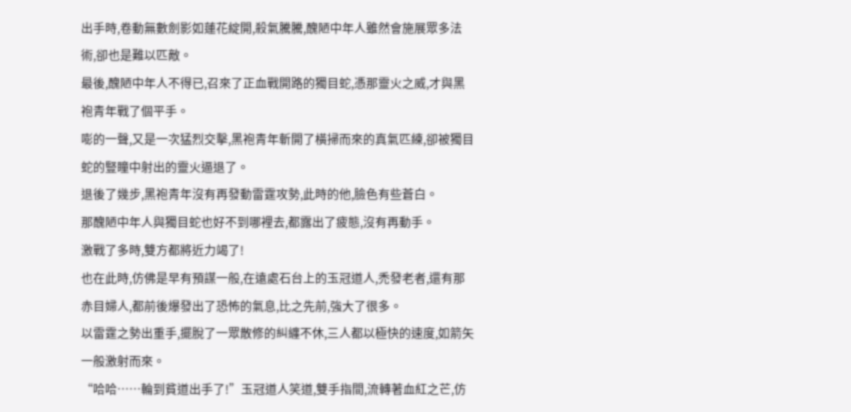出手時,卷動無數劍影如蓮花綻開,殺氣騰騰,醜陋中年人雖然會施展眾多法術,卻也是難以匹敵。
最後,醜陋中年人不得已,召來了正血戰開路的獨目蛇,憑那靈火之威,才與黑袍青年戰了個平手。
嘭的一聲,又是一次猛烈交擊,黑袍青年斬開了橫掃而來的真氣匹練,卻被獨目蛇的豎瞳中射出的靈火逼退了。
退後了幾步,黑袍青年沒有再發動雷霆攻勢,此時的他,臉色有些蒼白。
那醜陋中年人與獨目蛇也好不到哪裡去,都露出了疲態,沒有再動手。
激戰了多時,雙方都將近力竭了!
也在此時,仿佛是早有預謀一般,在遠處石台上的玉冠道人,禿發老者,還有那赤目婦人,都前後爆發出了恐怖的氣息,比之先前,強大了很多。
以雷霆之勢出重手,擺脫了一眾散修的糾纏不休,三人都以極快的速度,如箭矢一般激射而來。
“哈哈……輪到貧道出手了!”玉冠道人笑道,雙手指間,流轉著血紅之芒,仿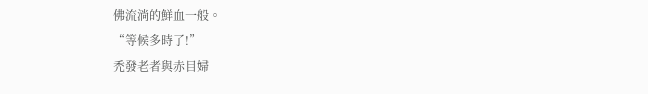佛流淌的鮮血一般。
“等候多時了!”
禿發老者與赤目婦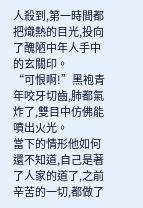人殺到,第一時間都把熾熱的目光,投向了醜陋中年人手中的玄關印。
“可恨啊!”黑袍青年咬牙切齒,肺都氣炸了,雙目中仿佛能噴出火光。
當下的情形他如何還不知道,自己是著了人家的道了,之前辛苦的一切,都做了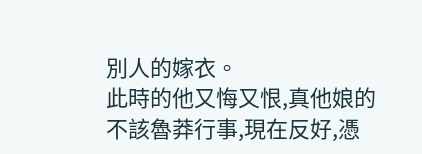別人的嫁衣。
此時的他又悔又恨,真他娘的不該魯莽行事,現在反好,憑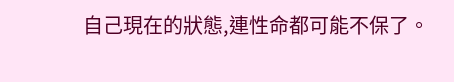自己現在的狀態,連性命都可能不保了。